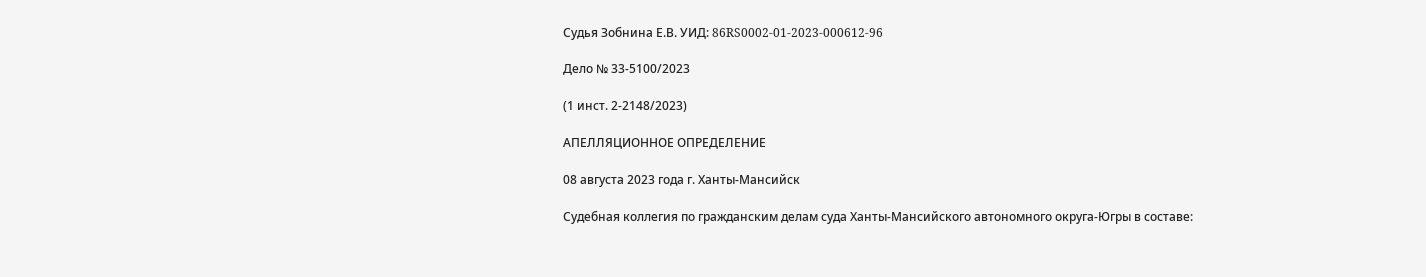Судья Зобнина Е.В. УИД: 86RS0002-01-2023-000612-96

Дело № 33-5100/2023

(1 инст. 2-2148/2023)

АПЕЛЛЯЦИОННОЕ ОПРЕДЕЛЕНИЕ

08 августа 2023 года г. Ханты-Мансийск

Судебная коллегия по гражданским делам суда Ханты-Мансийского автономного округа-Югры в составе: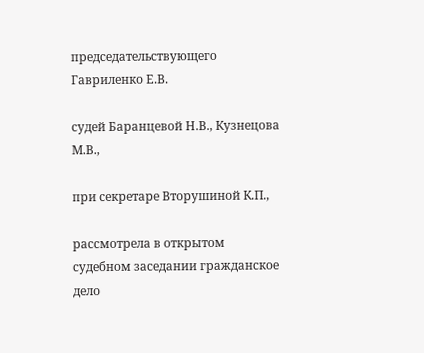председательствующего Гавриленко Е.В.

судей Баранцевой Н.В., Кузнецова М.В.,

при секретаре Вторушиной К.П.,

рассмотрела в открытом судебном заседании гражданское дело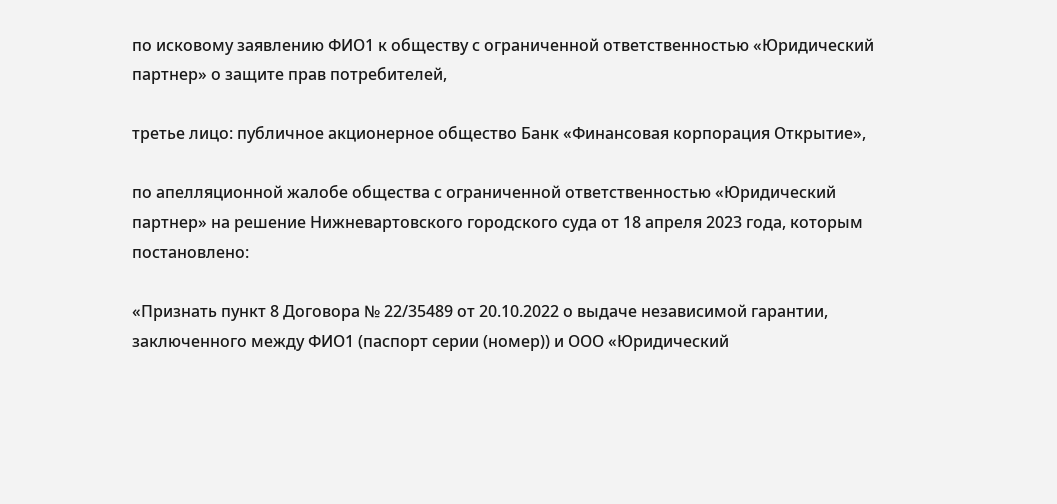по исковому заявлению ФИО1 к обществу с ограниченной ответственностью «Юридический партнер» о защите прав потребителей,

третье лицо: публичное акционерное общество Банк «Финансовая корпорация Открытие»,

по апелляционной жалобе общества с ограниченной ответственностью «Юридический партнер» на решение Нижневартовского городского суда от 18 апреля 2023 года, которым постановлено:

«Признать пункт 8 Договора № 22/35489 от 20.10.2022 о выдаче независимой гарантии, заключенного между ФИО1 (паспорт серии (номер)) и ООО «Юридический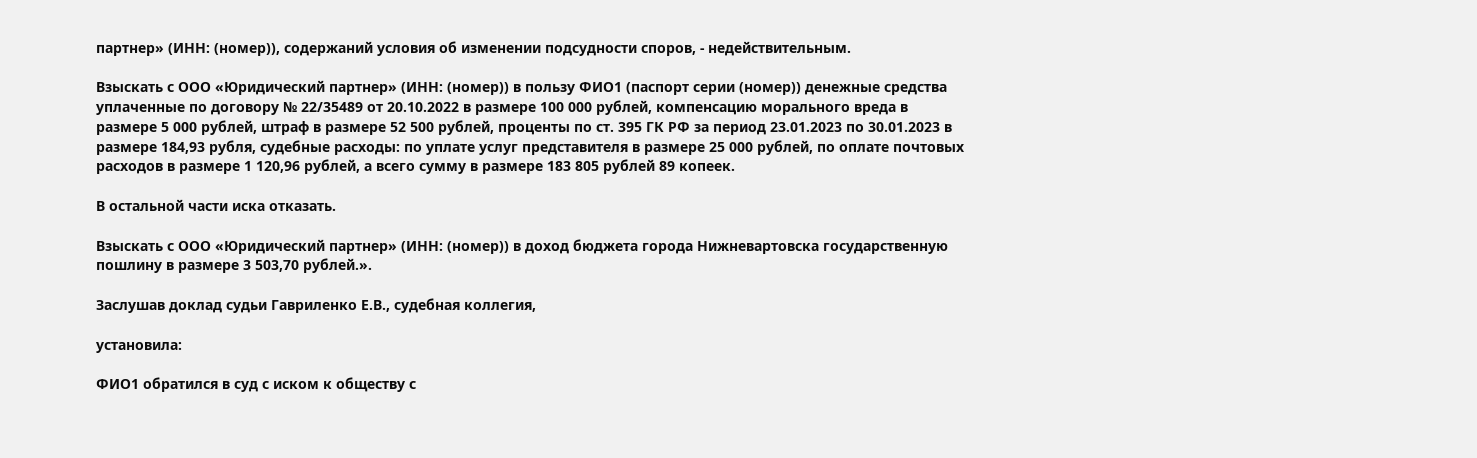партнер» (ИНН: (номер)), содержаний условия об изменении подсудности споров, - недействительным.

Взыскать с ООО «Юридический партнер» (ИНН: (номер)) в пользу ФИО1 (паспорт серии (номер)) денежные средства уплаченные по договору № 22/35489 от 20.10.2022 в размере 100 000 рублей, компенсацию морального вреда в размере 5 000 рублей, штраф в размере 52 500 рублей, проценты по ст. 395 ГК РФ за период 23.01.2023 по 30.01.2023 в размере 184,93 рубля, судебные расходы: по уплате услуг представителя в размере 25 000 рублей, по оплате почтовых расходов в размере 1 120,96 рублей, а всего сумму в размере 183 805 рублей 89 копеек.

В остальной части иска отказать.

Взыскать с ООО «Юридический партнер» (ИНН: (номер)) в доход бюджета города Нижневартовска государственную пошлину в размере 3 503,70 рублей.».

Заслушав доклад судьи Гавриленко Е.В., судебная коллегия,

установила:

ФИО1 обратился в суд с иском к обществу с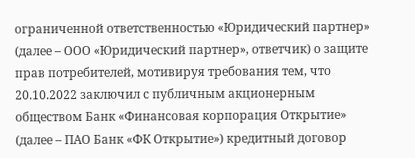ограниченной ответственностью «Юридический партнер» (далее – ООО «Юридический партнер», ответчик) о защите прав потребителей, мотивируя требования тем, что 20.10.2022 заключил с публичным акционерным обществом Банк «Финансовая корпорация Открытие» (далее – ПАО Банк «ФК Открытие») кредитный договор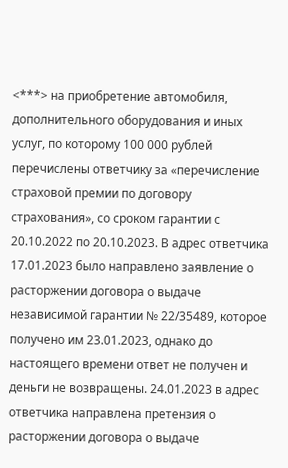<***> на приобретение автомобиля, дополнительного оборудования и иных услуг, по которому 100 000 рублей перечислены ответчику за «перечисление страховой премии по договору страхования», со сроком гарантии с 20.10.2022 по 20.10.2023. В адрес ответчика 17.01.2023 было направлено заявление о расторжении договора о выдаче независимой гарантии № 22/35489, которое получено им 23.01.2023, однако до настоящего времени ответ не получен и деньги не возвращены. 24.01.2023 в адрес ответчика направлена претензия о расторжении договора о выдаче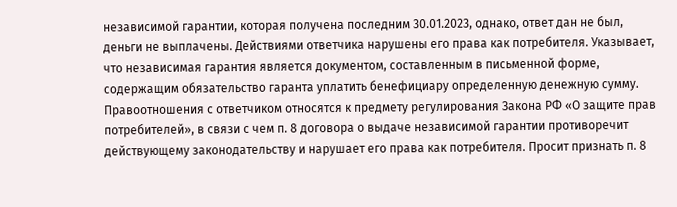независимой гарантии, которая получена последним 30.01.2023, однако, ответ дан не был, деньги не выплачены. Действиями ответчика нарушены его права как потребителя. Указывает, что независимая гарантия является документом, составленным в письменной форме, содержащим обязательство гаранта уплатить бенефициару определенную денежную сумму. Правоотношения с ответчиком относятся к предмету регулирования Закона РФ «О защите прав потребителей», в связи с чем п. 8 договора о выдаче независимой гарантии противоречит действующему законодательству и нарушает его права как потребителя. Просит признать п. 8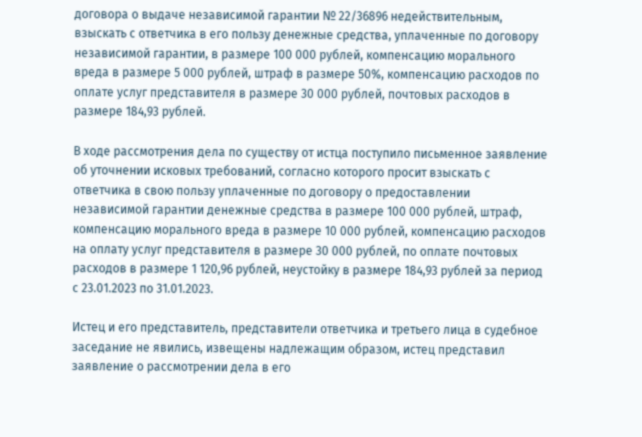договора о выдаче независимой гарантии № 22/36896 недействительным, взыскать с ответчика в его пользу денежные средства, уплаченные по договору независимой гарантии, в размере 100 000 рублей, компенсацию морального вреда в размере 5 000 рублей, штраф в размере 50%, компенсацию расходов по оплате услуг представителя в размере 30 000 рублей, почтовых расходов в размере 184,93 рублей.

В ходе рассмотрения дела по существу от истца поступило письменное заявление об уточнении исковых требований, согласно которого просит взыскать с ответчика в свою пользу уплаченные по договору о предоставлении независимой гарантии денежные средства в размере 100 000 рублей, штраф, компенсацию морального вреда в размере 10 000 рублей, компенсацию расходов на оплату услуг представителя в размере 30 000 рублей, по оплате почтовых расходов в размере 1 120,96 рублей, неустойку в размере 184,93 рублей за период с 23.01.2023 по 31.01.2023.

Истец и его представитель, представители ответчика и третьего лица в судебное заседание не явились, извещены надлежащим образом, истец представил заявление о рассмотрении дела в его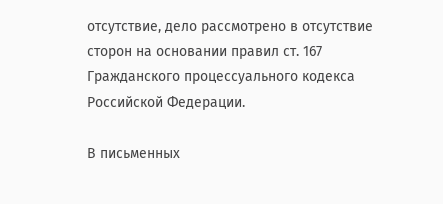отсутствие, дело рассмотрено в отсутствие сторон на основании правил ст. 167 Гражданского процессуального кодекса Российской Федерации.

В письменных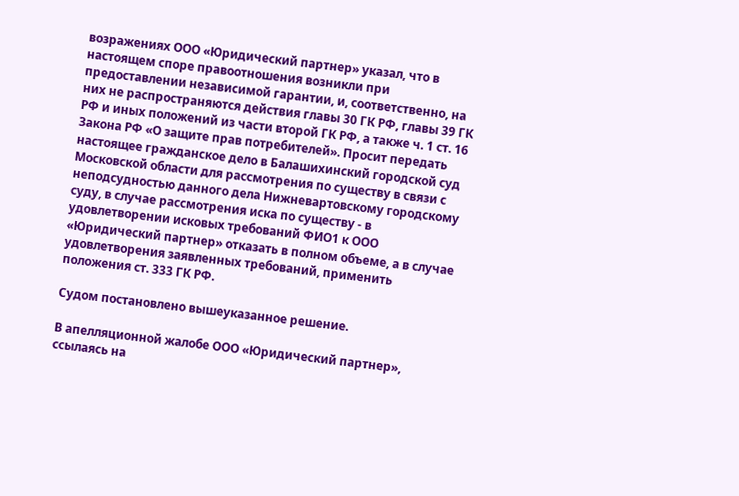возражениях ООО «Юридический партнер» указал, что в настоящем споре правоотношения возникли при предоставлении независимой гарантии, и, соответственно, на них не распространяются действия главы 30 ГК РФ, главы 39 ГК РФ и иных положений из части второй ГК РФ, а также ч. 1 ст. 16 Закона РФ «О защите прав потребителей». Просит передать настоящее гражданское дело в Балашихинский городской суд Московской области для рассмотрения по существу в связи с неподсудностью данного дела Нижневартовскому городскому суду, в случае рассмотрения иска по существу - в удовлетворении исковых требований ФИО1 к ООО «Юридический партнер» отказать в полном объеме, а в случае удовлетворения заявленных требований, применить положения ст. 333 ГК РФ.

Судом постановлено вышеуказанное решение.

В апелляционной жалобе ООО «Юридический партнер», ссылаясь на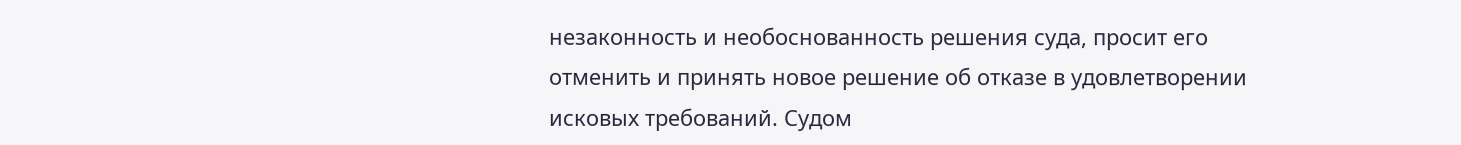незаконность и необоснованность решения суда, просит его отменить и принять новое решение об отказе в удовлетворении исковых требований. Судом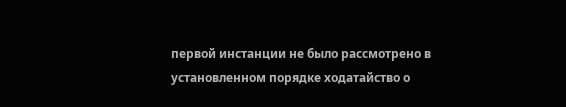первой инстанции не было рассмотрено в установленном порядке ходатайство о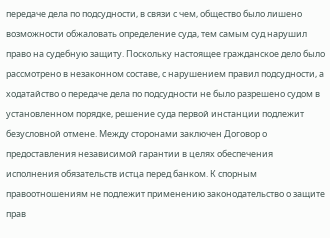передаче дела по подсудности, в связи с чем, общество было лишено возможности обжаловать определение суда, тем самым суд нарушил право на судебную защиту. Поскольку настоящее гражданское дело было рассмотрено в незаконном составе, с нарушением правил подсудности, а ходатайство о передаче дела по подсудности не было разрешено судом в установленном порядке, решение суда первой инстанции подлежит безусловной отмене. Между сторонами заключен Договор о предоставления независимой гарантии в целях обеспечения исполнения обязательств истца перед банком. К спорным правоотношениям не подлежит применению законодательство о защите прав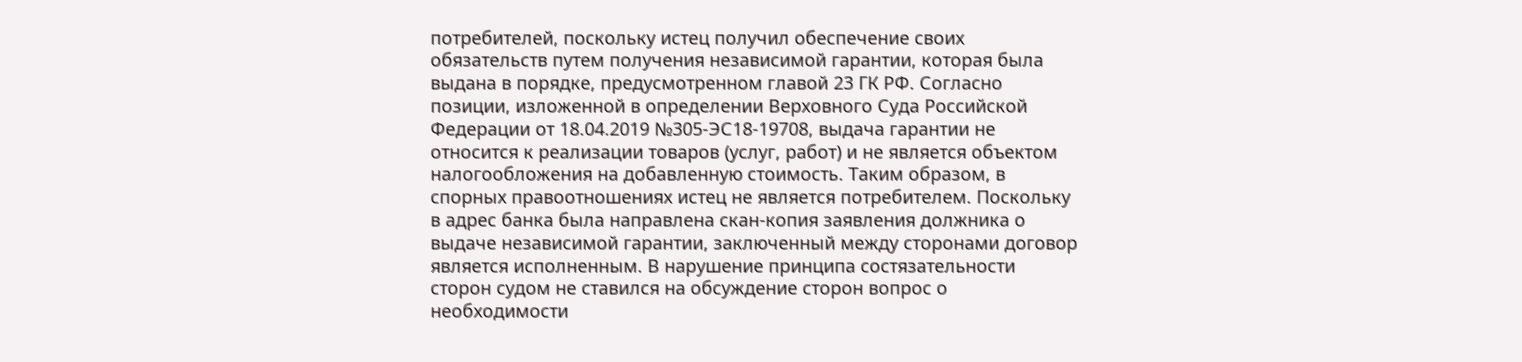потребителей, поскольку истец получил обеспечение своих обязательств путем получения независимой гарантии, которая была выдана в порядке, предусмотренном главой 23 ГК РФ. Согласно позиции, изложенной в определении Верховного Суда Российской Федерации от 18.04.2019 №305-ЭС18-19708, выдача гарантии не относится к реализации товаров (услуг, работ) и не является объектом налогообложения на добавленную стоимость. Таким образом, в спорных правоотношениях истец не является потребителем. Поскольку в адрес банка была направлена скан-копия заявления должника о выдаче независимой гарантии, заключенный между сторонами договор является исполненным. В нарушение принципа состязательности сторон судом не ставился на обсуждение сторон вопрос о необходимости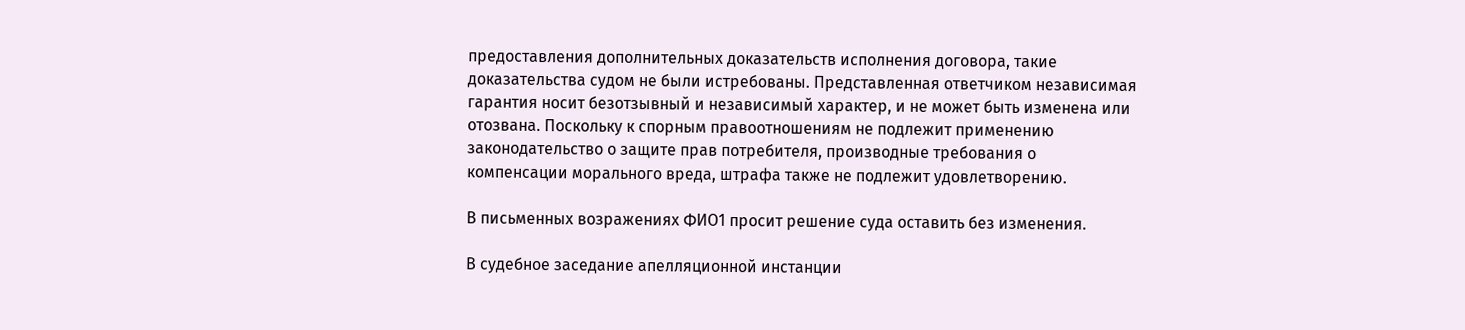предоставления дополнительных доказательств исполнения договора, такие доказательства судом не были истребованы. Представленная ответчиком независимая гарантия носит безотзывный и независимый характер, и не может быть изменена или отозвана. Поскольку к спорным правоотношениям не подлежит применению законодательство о защите прав потребителя, производные требования о компенсации морального вреда, штрафа также не подлежит удовлетворению.

В письменных возражениях ФИО1 просит решение суда оставить без изменения.

В судебное заседание апелляционной инстанции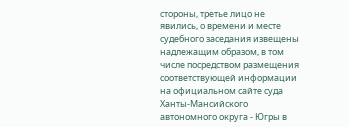стороны, третье лицо не явились, о времени и месте судебного заседания извещены надлежащим образом, в том числе посредством размещения соответствующей информации на официальном сайте суда Ханты-Мансийского автономного округа - Югры в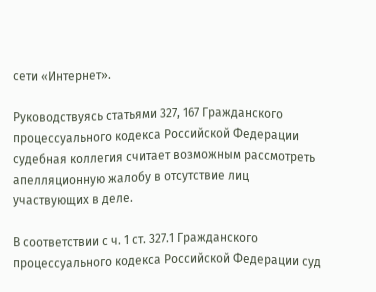сети «Интернет».

Руководствуясь статьями 327, 167 Гражданского процессуального кодекса Российской Федерации судебная коллегия считает возможным рассмотреть апелляционную жалобу в отсутствие лиц участвующих в деле.

В соответствии с ч. 1 ст. 327.1 Гражданского процессуального кодекса Российской Федерации суд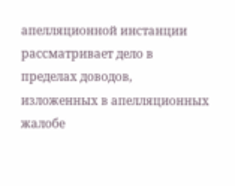апелляционной инстанции рассматривает дело в пределах доводов, изложенных в апелляционных жалобе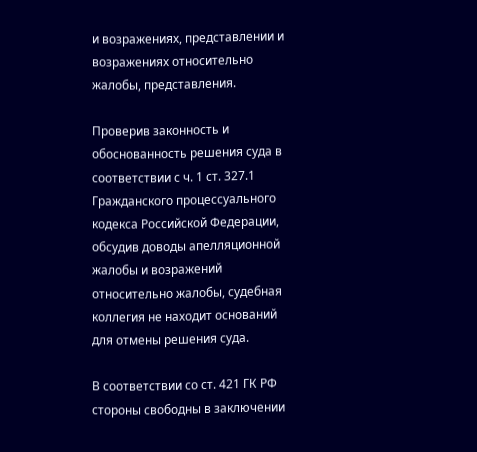и возражениях, представлении и возражениях относительно жалобы, представления.

Проверив законность и обоснованность решения суда в соответствии с ч. 1 ст. 327.1 Гражданского процессуального кодекса Российской Федерации, обсудив доводы апелляционной жалобы и возражений относительно жалобы, судебная коллегия не находит оснований для отмены решения суда.

В соответствии со ст. 421 ГК РФ стороны свободны в заключении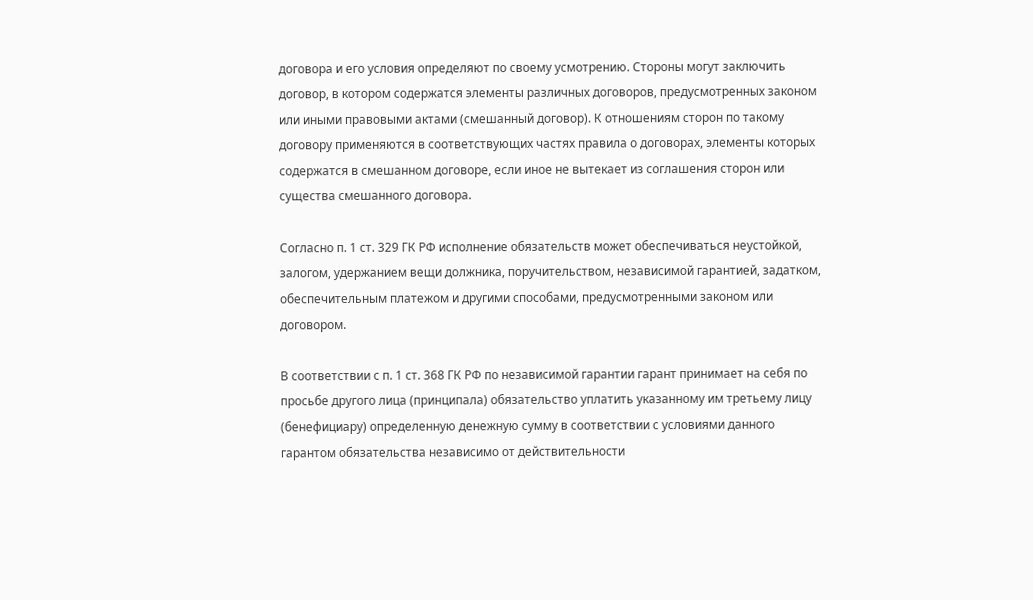договора и его условия определяют по своему усмотрению. Стороны могут заключить договор, в котором содержатся элементы различных договоров, предусмотренных законом или иными правовыми актами (смешанный договор). К отношениям сторон по такому договору применяются в соответствующих частях правила о договорах, элементы которых содержатся в смешанном договоре, если иное не вытекает из соглашения сторон или существа смешанного договора.

Согласно п. 1 ст. 329 ГК РФ исполнение обязательств может обеспечиваться неустойкой, залогом, удержанием вещи должника, поручительством, независимой гарантией, задатком, обеспечительным платежом и другими способами, предусмотренными законом или договором.

В соответствии с п. 1 ст. 368 ГК РФ по независимой гарантии гарант принимает на себя по просьбе другого лица (принципала) обязательство уплатить указанному им третьему лицу (бенефициару) определенную денежную сумму в соответствии с условиями данного гарантом обязательства независимо от действительности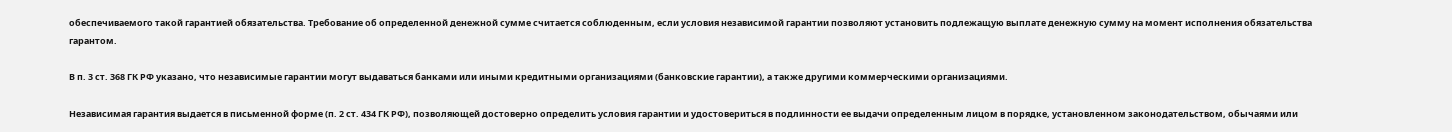обеспечиваемого такой гарантией обязательства. Требование об определенной денежной сумме считается соблюденным, если условия независимой гарантии позволяют установить подлежащую выплате денежную сумму на момент исполнения обязательства гарантом.

В п. 3 ст. 368 ГК РФ указано, что независимые гарантии могут выдаваться банками или иными кредитными организациями (банковские гарантии), а также другими коммерческими организациями.

Независимая гарантия выдается в письменной форме (п. 2 ст. 434 ГК РФ), позволяющей достоверно определить условия гарантии и удостовериться в подлинности ее выдачи определенным лицом в порядке, установленном законодательством, обычаями или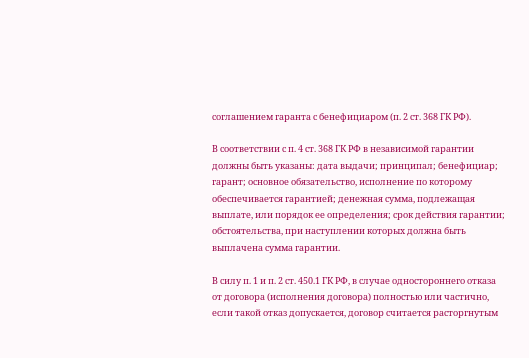соглашением гаранта с бенефициаром (п. 2 ст. 368 ГК РФ).

В соответствии с п. 4 ст. 368 ГК РФ в независимой гарантии должны быть указаны: дата выдачи; принципал; бенефициар; гарант; основное обязательство, исполнение по которому обеспечивается гарантией; денежная сумма, подлежащая выплате, или порядок ее определения; срок действия гарантии; обстоятельства, при наступлении которых должна быть выплачена сумма гарантии.

В силу п. 1 и п. 2 ст. 450.1 ГК РФ, в случае одностороннего отказа от договора (исполнения договора) полностью или частично, если такой отказ допускается, договор считается расторгнутым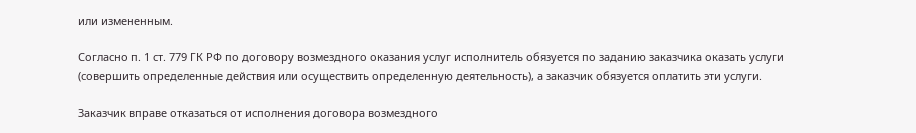или измененным.

Согласно п. 1 ст. 779 ГК РФ по договору возмездного оказания услуг исполнитель обязуется по заданию заказчика оказать услуги (совершить определенные действия или осуществить определенную деятельность), а заказчик обязуется оплатить эти услуги.

Заказчик вправе отказаться от исполнения договора возмездного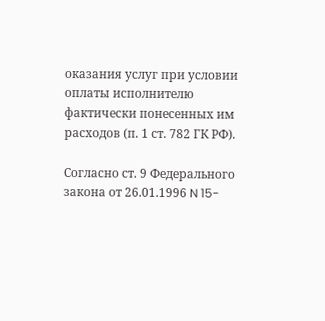оказания услуг при условии оплаты исполнителю фактически понесенных им расходов (п. 1 ст. 782 ГК РФ).

Согласно ст. 9 Федерального закона от 26.01.1996 N 15-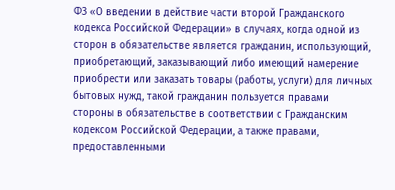ФЗ «О введении в действие части второй Гражданского кодекса Российской Федерации» в случаях, когда одной из сторон в обязательстве является гражданин, использующий, приобретающий, заказывающий либо имеющий намерение приобрести или заказать товары (работы, услуги) для личных бытовых нужд, такой гражданин пользуется правами стороны в обязательстве в соответствии с Гражданским кодексом Российской Федерации, а также правами, предоставленными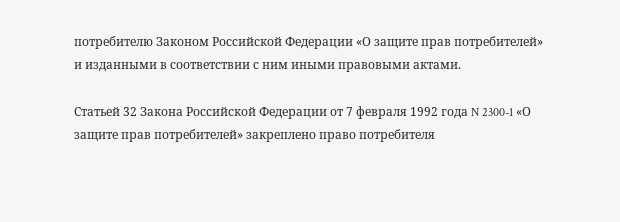потребителю Законом Российской Федерации «О защите прав потребителей» и изданными в соответствии с ним иными правовыми актами.

Статьей 32 Закона Российской Федерации от 7 февраля 1992 года N 2300-1 «О защите прав потребителей» закреплено право потребителя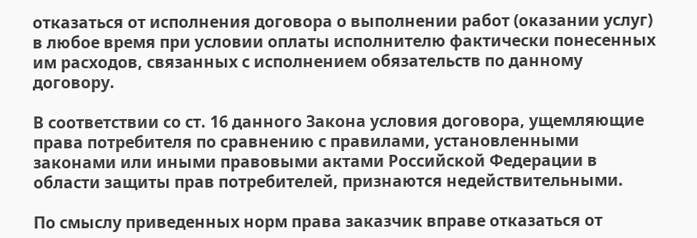отказаться от исполнения договора о выполнении работ (оказании услуг) в любое время при условии оплаты исполнителю фактически понесенных им расходов, связанных с исполнением обязательств по данному договору.

В соответствии со ст. 16 данного Закона условия договора, ущемляющие права потребителя по сравнению с правилами, установленными законами или иными правовыми актами Российской Федерации в области защиты прав потребителей, признаются недействительными.

По смыслу приведенных норм права заказчик вправе отказаться от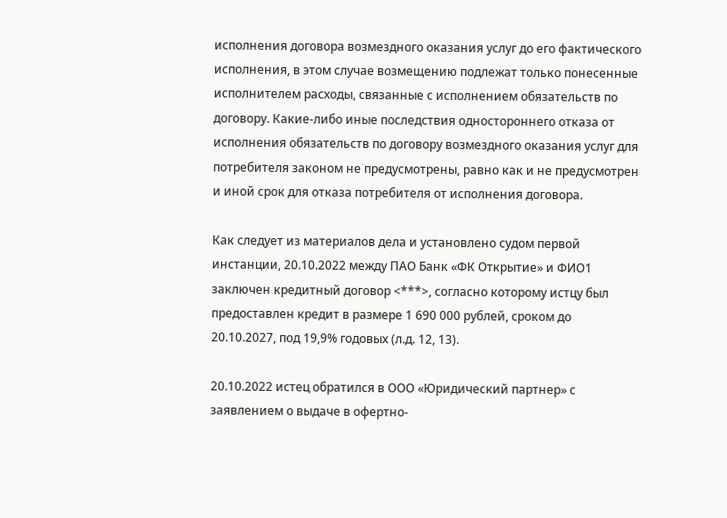исполнения договора возмездного оказания услуг до его фактического исполнения, в этом случае возмещению подлежат только понесенные исполнителем расходы, связанные с исполнением обязательств по договору. Какие-либо иные последствия одностороннего отказа от исполнения обязательств по договору возмездного оказания услуг для потребителя законом не предусмотрены, равно как и не предусмотрен и иной срок для отказа потребителя от исполнения договора.

Как следует из материалов дела и установлено судом первой инстанции, 20.10.2022 между ПАО Банк «ФК Открытие» и ФИО1 заключен кредитный договор <***>, согласно которому истцу был предоставлен кредит в размере 1 690 000 рублей, сроком до 20.10.2027, под 19,9% годовых (л.д. 12, 13).

20.10.2022 истец обратился в ООО «Юридический партнер» с заявлением о выдаче в офертно-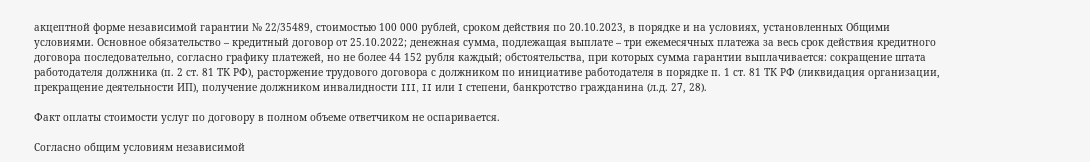акцептной форме независимой гарантии № 22/35489, стоимостью 100 000 рублей, сроком действия по 20.10.2023, в порядке и на условиях, установленных Общими условиями. Основное обязательство – кредитный договор от 25.10.2022; денежная сумма, подлежащая выплате – три ежемесячных платежа за весь срок действия кредитного договора последовательно, согласно графику платежей, но не более 44 152 рубля каждый; обстоятельства, при которых сумма гарантии выплачивается: сокращение штата работодателя должника (п. 2 ст. 81 ТК РФ), расторжение трудового договора с должником по инициативе работодателя в порядке п. 1 ст. 81 ТК РФ (ликвидация организации, прекращение деятельности ИП), получение должником инвалидности III, II или I степени, банкротство гражданина (л.д. 27, 28).

Факт оплаты стоимости услуг по договору в полном объеме ответчиком не оспаривается.

Согласно общим условиям независимой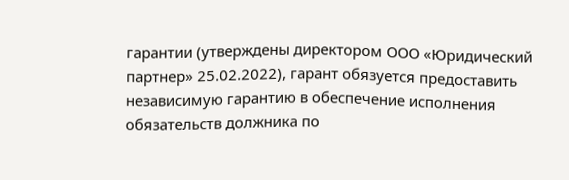гарантии (утверждены директором ООО «Юридический партнер» 25.02.2022), гарант обязуется предоставить независимую гарантию в обеспечение исполнения обязательств должника по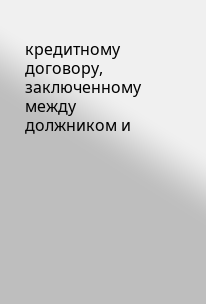кредитному договору, заключенному между должником и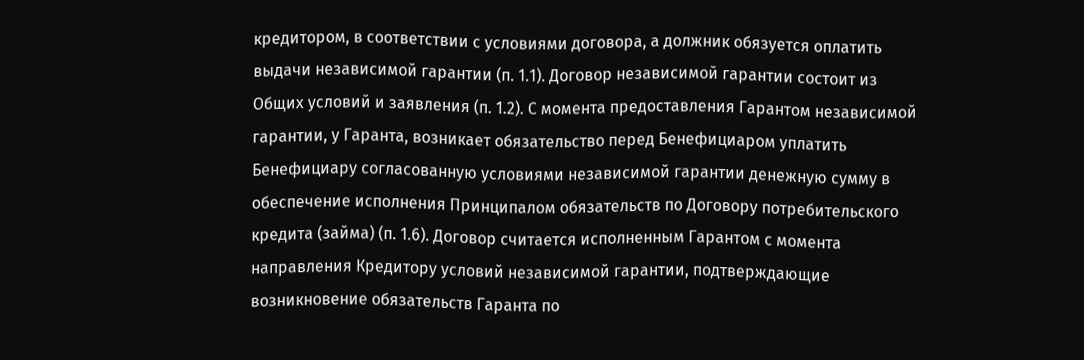кредитором, в соответствии с условиями договора, а должник обязуется оплатить выдачи независимой гарантии (п. 1.1). Договор независимой гарантии состоит из Общих условий и заявления (п. 1.2). С момента предоставления Гарантом независимой гарантии, у Гаранта, возникает обязательство перед Бенефициаром уплатить Бенефициару согласованную условиями независимой гарантии денежную сумму в обеспечение исполнения Принципалом обязательств по Договору потребительского кредита (займа) (п. 1.6). Договор считается исполненным Гарантом с момента направления Кредитору условий независимой гарантии, подтверждающие возникновение обязательств Гаранта по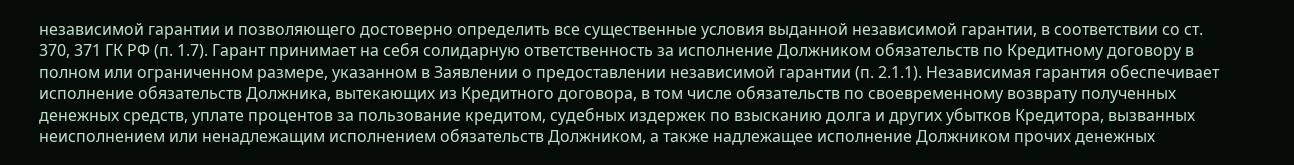независимой гарантии и позволяющего достоверно определить все существенные условия выданной независимой гарантии, в соответствии со ст. 370, 371 ГК РФ (п. 1.7). Гарант принимает на себя солидарную ответственность за исполнение Должником обязательств по Кредитному договору в полном или ограниченном размере, указанном в Заявлении о предоставлении независимой гарантии (п. 2.1.1). Независимая гарантия обеспечивает исполнение обязательств Должника, вытекающих из Кредитного договора, в том числе обязательств по своевременному возврату полученных денежных средств, уплате процентов за пользование кредитом, судебных издержек по взысканию долга и других убытков Кредитора, вызванных неисполнением или ненадлежащим исполнением обязательств Должником, а также надлежащее исполнение Должником прочих денежных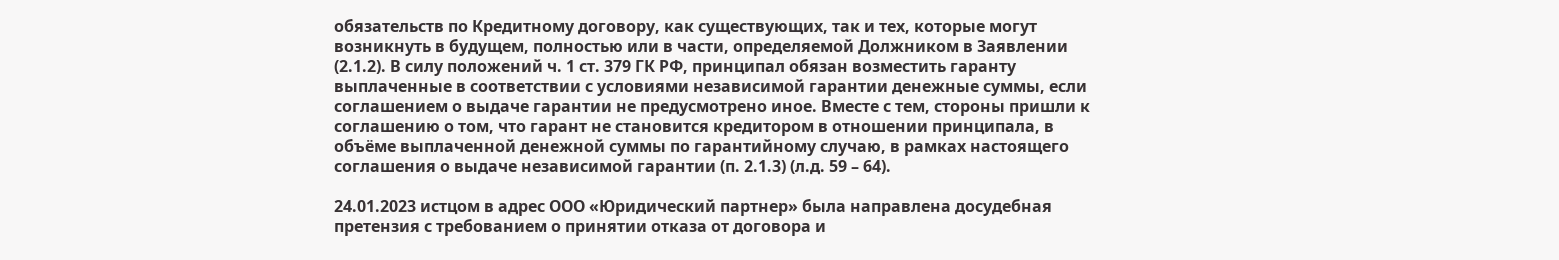обязательств по Кредитному договору, как существующих, так и тех, которые могут возникнуть в будущем, полностью или в части, определяемой Должником в Заявлении (2.1.2). В силу положений ч. 1 ст. 379 ГК РФ, принципал обязан возместить гаранту выплаченные в соответствии с условиями независимой гарантии денежные суммы, если соглашением о выдаче гарантии не предусмотрено иное. Вместе с тем, стороны пришли к соглашению о том, что гарант не становится кредитором в отношении принципала, в объёме выплаченной денежной суммы по гарантийному случаю, в рамках настоящего соглашения о выдаче независимой гарантии (п. 2.1.3) (л.д. 59 – 64).

24.01.2023 истцом в адрес ООО «Юридический партнер» была направлена досудебная претензия с требованием о принятии отказа от договора и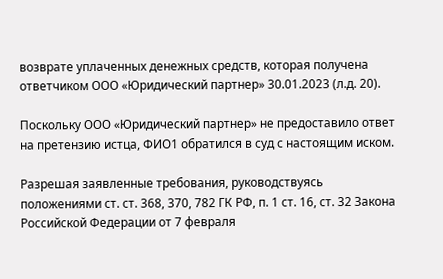возврате уплаченных денежных средств, которая получена ответчиком ООО «Юридический партнер» 30.01.2023 (л.д. 20).

Поскольку ООО «Юридический партнер» не предоставило ответ на претензию истца, ФИО1 обратился в суд с настоящим иском.

Разрешая заявленные требования, руководствуясь положениями ст. ст. 368, 370, 782 ГК РФ, п. 1 ст. 16, ст. 32 Закона Российской Федерации от 7 февраля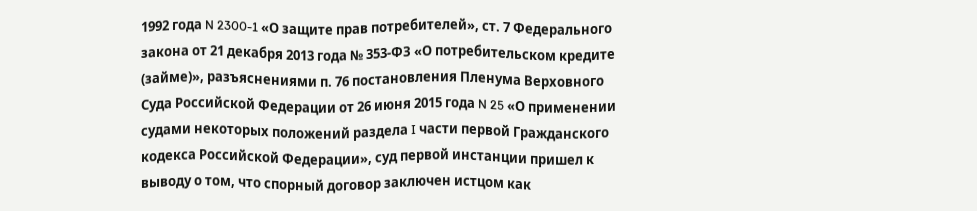1992 года N 2300-1 «О защите прав потребителей», ст. 7 Федерального закона от 21 декабря 2013 года № 353-ФЗ «О потребительском кредите (займе)», разъяснениями п. 76 постановления Пленума Верховного Суда Российской Федерации от 26 июня 2015 года N 25 «О применении судами некоторых положений раздела I части первой Гражданского кодекса Российской Федерации», суд первой инстанции пришел к выводу о том, что спорный договор заключен истцом как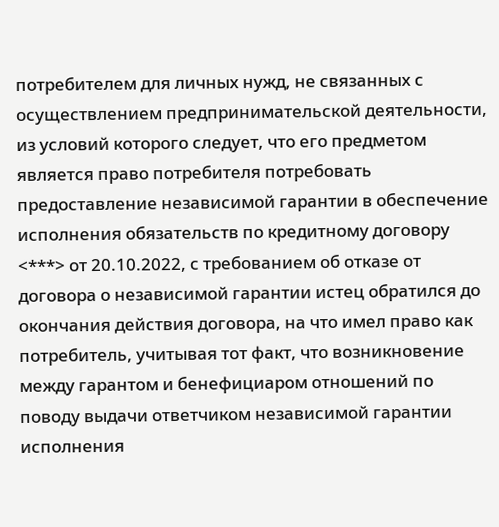потребителем для личных нужд, не связанных с осуществлением предпринимательской деятельности, из условий которого следует, что его предметом является право потребителя потребовать предоставление независимой гарантии в обеспечение исполнения обязательств по кредитному договору <***> от 20.10.2022, с требованием об отказе от договора о независимой гарантии истец обратился до окончания действия договора, на что имел право как потребитель, учитывая тот факт, что возникновение между гарантом и бенефициаром отношений по поводу выдачи ответчиком независимой гарантии исполнения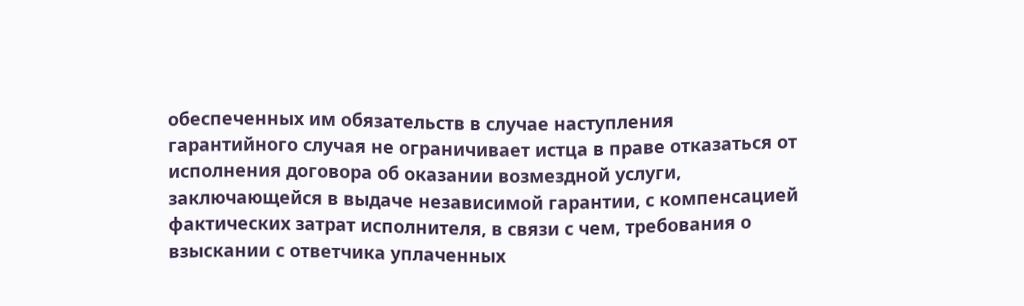обеспеченных им обязательств в случае наступления гарантийного случая не ограничивает истца в праве отказаться от исполнения договора об оказании возмездной услуги, заключающейся в выдаче независимой гарантии, с компенсацией фактических затрат исполнителя, в связи с чем, требования о взыскании с ответчика уплаченных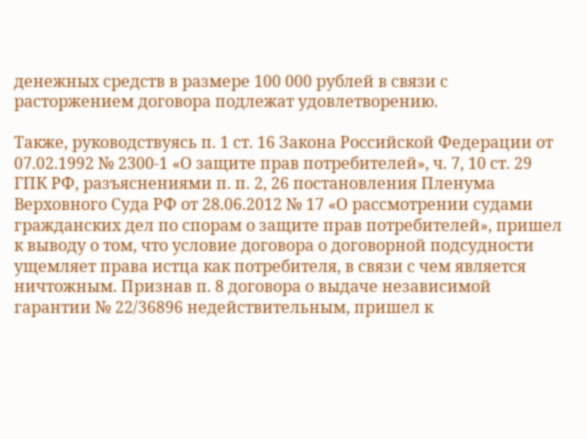денежных средств в размере 100 000 рублей в связи с расторжением договора подлежат удовлетворению.

Также, руководствуясь п. 1 ст. 16 Закона Российской Федерации от 07.02.1992 № 2300-1 «О защите прав потребителей», ч. 7, 10 ст. 29 ГПК РФ, разъяснениями п. п. 2, 26 постановления Пленума Верховного Суда РФ от 28.06.2012 № 17 «О рассмотрении судами гражданских дел по спорам о защите прав потребителей», пришел к выводу о том, что условие договора о договорной подсудности ущемляет права истца как потребителя, в связи с чем является ничтожным. Признав п. 8 договора о выдаче независимой гарантии № 22/36896 недействительным, пришел к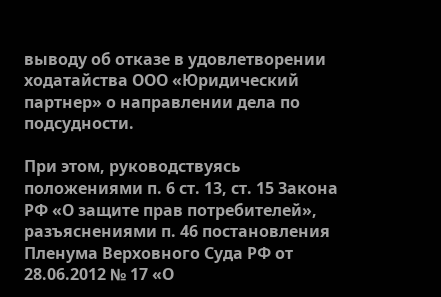выводу об отказе в удовлетворении ходатайства ООО «Юридический партнер» о направлении дела по подсудности.

При этом, руководствуясь положениями п. 6 ст. 13, ст. 15 Закона РФ «О защите прав потребителей», разъяснениями п. 46 постановления Пленума Верховного Суда РФ от 28.06.2012 № 17 «О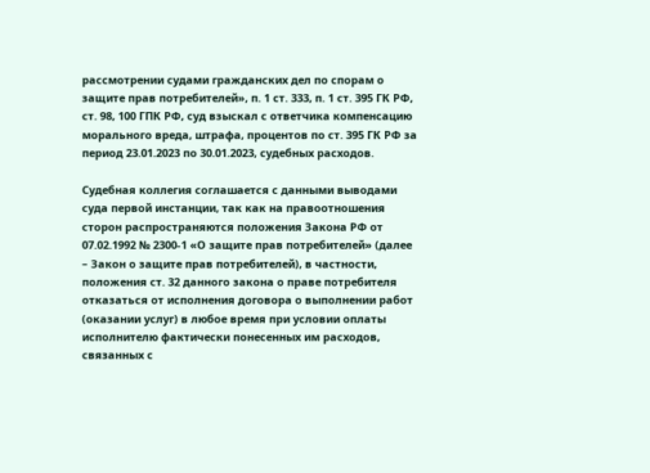рассмотрении судами гражданских дел по спорам о защите прав потребителей», п. 1 ст. 333, п. 1 ст. 395 ГК РФ, ст. 98, 100 ГПК РФ, суд взыскал с ответчика компенсацию морального вреда, штрафа, процентов по ст. 395 ГК РФ за период 23.01.2023 по 30.01.2023, судебных расходов.

Судебная коллегия соглашается с данными выводами суда первой инстанции, так как на правоотношения сторон распространяются положения Закона РФ от 07.02.1992 № 2300-1 «О защите прав потребителей» (далее – Закон о защите прав потребителей), в частности, положения ст. 32 данного закона о праве потребителя отказаться от исполнения договора о выполнении работ (оказании услуг) в любое время при условии оплаты исполнителю фактически понесенных им расходов, связанных с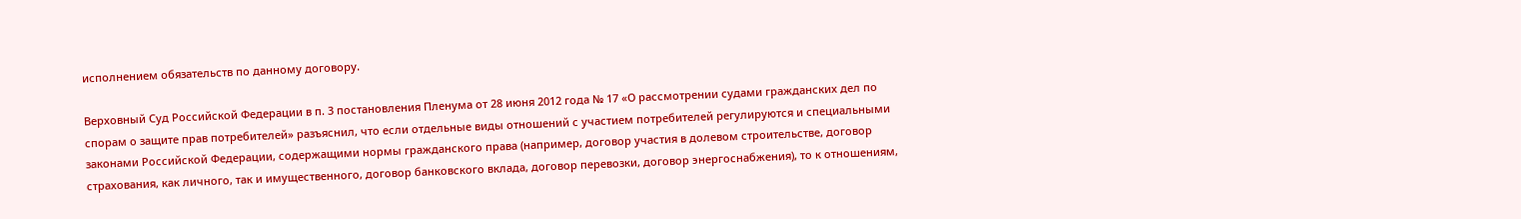исполнением обязательств по данному договору.

Верховный Суд Российской Федерации в п. 3 постановления Пленума от 28 июня 2012 года № 17 «О рассмотрении судами гражданских дел по спорам о защите прав потребителей» разъяснил, что если отдельные виды отношений с участием потребителей регулируются и специальными законами Российской Федерации, содержащими нормы гражданского права (например, договор участия в долевом строительстве, договор страхования, как личного, так и имущественного, договор банковского вклада, договор перевозки, договор энергоснабжения), то к отношениям,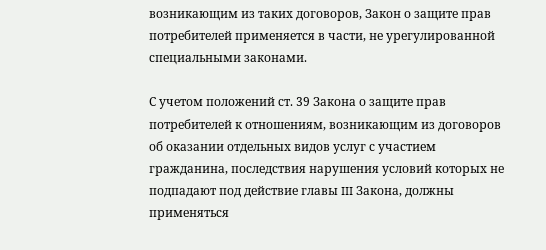возникающим из таких договоров, Закон о защите прав потребителей применяется в части, не урегулированной специальными законами.

С учетом положений ст. 39 Закона о защите прав потребителей к отношениям, возникающим из договоров об оказании отдельных видов услуг с участием гражданина, последствия нарушения условий которых не подпадают под действие главы III Закона, должны применяться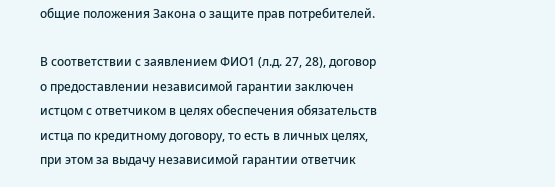общие положения Закона о защите прав потребителей.

В соответствии с заявлением ФИО1 (л.д. 27, 28), договор о предоставлении независимой гарантии заключен истцом с ответчиком в целях обеспечения обязательств истца по кредитному договору, то есть в личных целях, при этом за выдачу независимой гарантии ответчик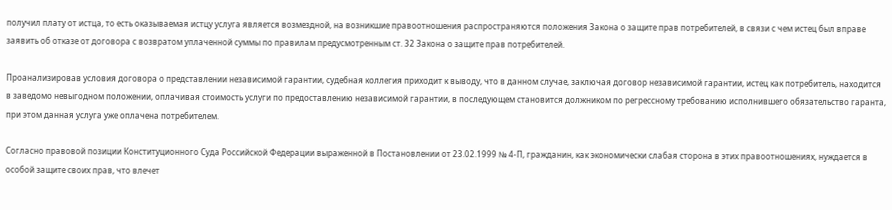получил плату от истца, то есть оказываемая истцу услуга является возмездной, на возникшие правоотношения распространяются положения Закона о защите прав потребителей, в связи с чем истец был вправе заявить об отказе от договора с возвратом уплаченной суммы по правилам предусмотренным ст. 32 Закона о защите прав потребителей.

Проанализировав условия договора о представлении независимой гарантии, судебная коллегия приходит к выводу, что в данном случае, заключая договор независимой гарантии, истец как потребитель, находится в заведомо невыгодном положении, оплачивая стоимость услуги по предоставлению независимой гарантии, в последующем становится должником по регрессному требованию исполнившего обязательство гаранта, при этом данная услуга уже оплачена потребителем.

Согласно правовой позиции Конституционного Суда Российской Федерации выраженной в Постановлении от 23.02.1999 № 4-П, гражданин, как экономически слабая сторона в этих правоотношениях, нуждается в особой защите своих прав, что влечет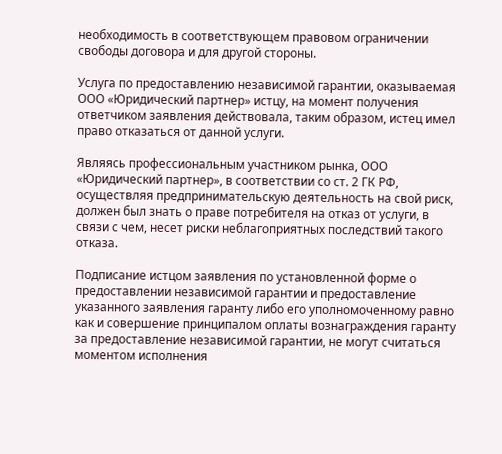необходимость в соответствующем правовом ограничении свободы договора и для другой стороны.

Услуга по предоставлению независимой гарантии, оказываемая ООО «Юридический партнер» истцу, на момент получения ответчиком заявления действовала, таким образом, истец имел право отказаться от данной услуги.

Являясь профессиональным участником рынка, ООО «Юридический партнер», в соответствии со ст. 2 ГК РФ, осуществляя предпринимательскую деятельность на свой риск, должен был знать о праве потребителя на отказ от услуги, в связи с чем, несет риски неблагоприятных последствий такого отказа.

Подписание истцом заявления по установленной форме о предоставлении независимой гарантии и предоставление указанного заявления гаранту либо его уполномоченному равно как и совершение принципалом оплаты вознаграждения гаранту за предоставление независимой гарантии, не могут считаться моментом исполнения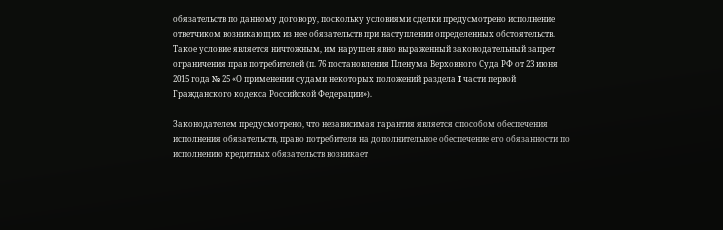обязательств по данному договору, поскольку условиями сделки предусмотрено исполнение ответчиком возникающих из нее обязательств при наступлении определенных обстоятельств. Такое условие является ничтожным, им нарушен явно выраженный законодательный запрет ограничения прав потребителей (п. 76 постановления Пленума Верховного Суда РФ от 23 июня 2015 года № 25 «О применении судами некоторых положений раздела I части первой Гражданского кодекса Российской Федерации»).

Законодателем предусмотрено, что независимая гарантия является способом обеспечения исполнения обязательств, право потребителя на дополнительное обеспечение его обязанности по исполнению кредитных обязательств возникает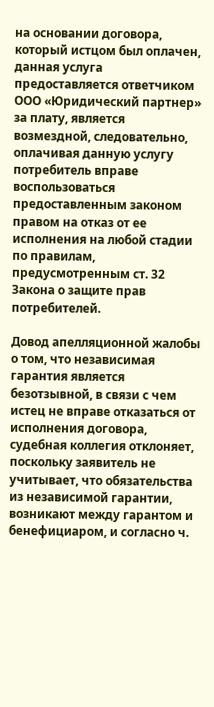на основании договора, который истцом был оплачен, данная услуга предоставляется ответчиком ООО «Юридический партнер» за плату, является возмездной, следовательно, оплачивая данную услугу потребитель вправе воспользоваться предоставленным законом правом на отказ от ее исполнения на любой стадии по правилам, предусмотренным ст. 32 Закона о защите прав потребителей.

Довод апелляционной жалобы о том, что независимая гарантия является безотзывной, в связи с чем истец не вправе отказаться от исполнения договора, судебная коллегия отклоняет, поскольку заявитель не учитывает, что обязательства из независимой гарантии, возникают между гарантом и бенефициаром, и согласно ч.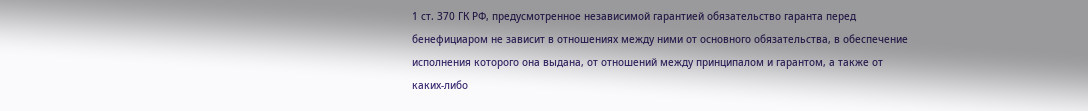1 ст. 370 ГК РФ, предусмотренное независимой гарантией обязательство гаранта перед бенефициаром не зависит в отношениях между ними от основного обязательства, в обеспечение исполнения которого она выдана, от отношений между принципалом и гарантом, а также от каких-либо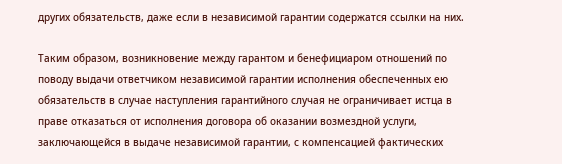других обязательств, даже если в независимой гарантии содержатся ссылки на них.

Таким образом, возникновение между гарантом и бенефициаром отношений по поводу выдачи ответчиком независимой гарантии исполнения обеспеченных ею обязательств в случае наступления гарантийного случая не ограничивает истца в праве отказаться от исполнения договора об оказании возмездной услуги, заключающейся в выдаче независимой гарантии, с компенсацией фактических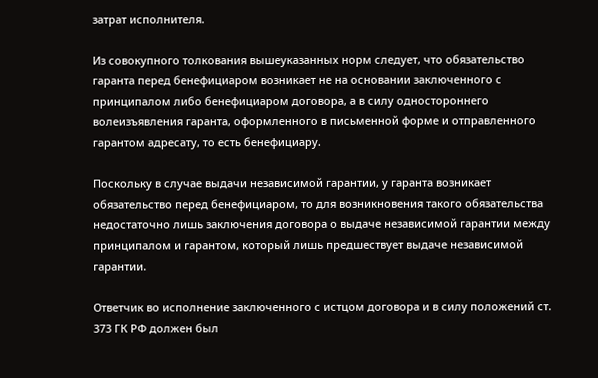затрат исполнителя.

Из совокупного толкования вышеуказанных норм следует, что обязательство гаранта перед бенефициаром возникает не на основании заключенного с принципалом либо бенефициаром договора, а в силу одностороннего волеизъявления гаранта, оформленного в письменной форме и отправленного гарантом адресату, то есть бенефициару.

Поскольку в случае выдачи независимой гарантии, у гаранта возникает обязательство перед бенефициаром, то для возникновения такого обязательства недостаточно лишь заключения договора о выдаче независимой гарантии между принципалом и гарантом, который лишь предшествует выдаче независимой гарантии.

Ответчик во исполнение заключенного с истцом договора и в силу положений ст. 373 ГК РФ должен был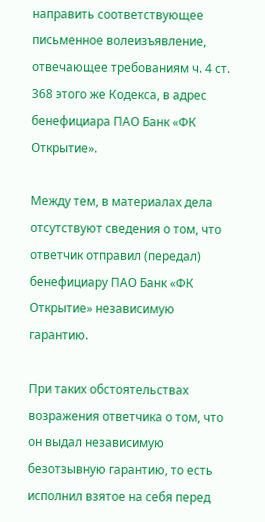направить соответствующее письменное волеизъявление, отвечающее требованиям ч. 4 ст. 368 этого же Кодекса, в адрес бенефициара ПАО Банк «ФК Открытие».

Между тем, в материалах дела отсутствуют сведения о том, что ответчик отправил (передал) бенефициару ПАО Банк «ФК Открытие» независимую гарантию.

При таких обстоятельствах возражения ответчика о том, что он выдал независимую безотзывную гарантию, то есть исполнил взятое на себя перед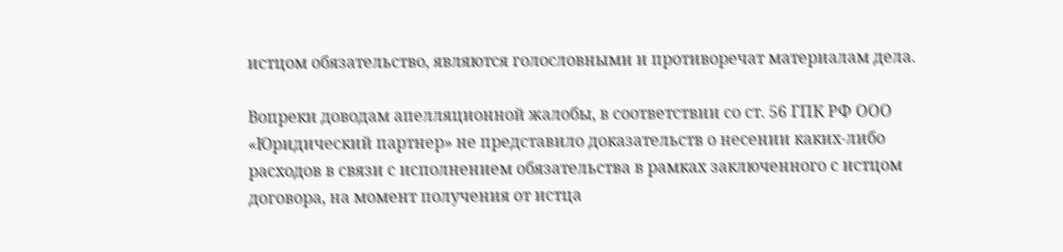истцом обязательство, являются голословными и противоречат материалам дела.

Вопреки доводам апелляционной жалобы, в соответствии со ст. 56 ГПК РФ ООО «Юридический партнер» не представило доказательств о несении каких-либо расходов в связи с исполнением обязательства в рамках заключенного с истцом договора, на момент получения от истца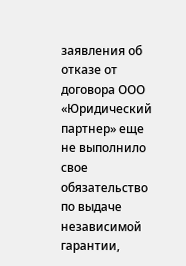заявления об отказе от договора ООО «Юридический партнер» еще не выполнило свое обязательство по выдаче независимой гарантии,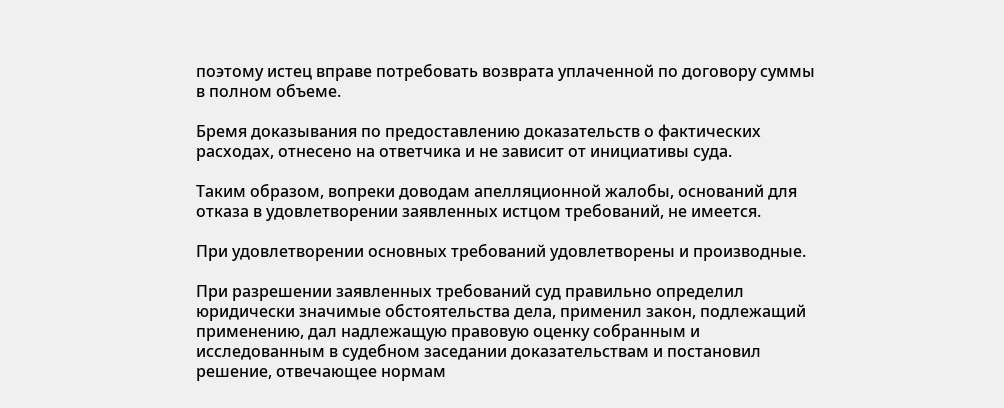поэтому истец вправе потребовать возврата уплаченной по договору суммы в полном объеме.

Бремя доказывания по предоставлению доказательств о фактических расходах, отнесено на ответчика и не зависит от инициативы суда.

Таким образом, вопреки доводам апелляционной жалобы, оснований для отказа в удовлетворении заявленных истцом требований, не имеется.

При удовлетворении основных требований удовлетворены и производные.

При разрешении заявленных требований суд правильно определил юридически значимые обстоятельства дела, применил закон, подлежащий применению, дал надлежащую правовую оценку собранным и исследованным в судебном заседании доказательствам и постановил решение, отвечающее нормам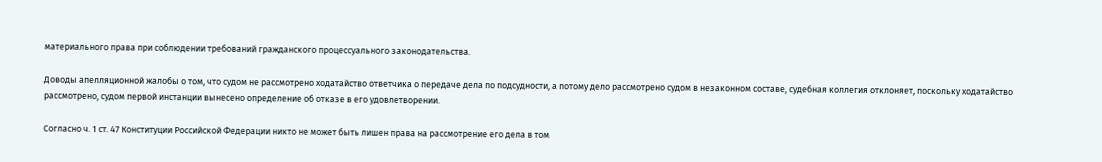материального права при соблюдении требований гражданского процессуального законодательства.

Доводы апелляционной жалобы о том, что судом не рассмотрено ходатайство ответчика о передаче дела по подсудности, а потому дело рассмотрено судом в незаконном составе, судебная коллегия отклоняет, поскольку ходатайство рассмотрено, судом первой инстанции вынесено определение об отказе в его удовлетворении.

Согласно ч. 1 ст. 47 Конституции Российской Федерации никто не может быть лишен права на рассмотрение его дела в том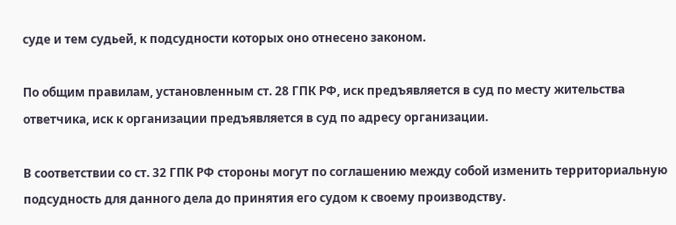суде и тем судьей, к подсудности которых оно отнесено законом.

По общим правилам, установленным ст. 28 ГПК РФ, иск предъявляется в суд по месту жительства ответчика, иск к организации предъявляется в суд по адресу организации.

В соответствии со ст. 32 ГПК РФ стороны могут по соглашению между собой изменить территориальную подсудность для данного дела до принятия его судом к своему производству.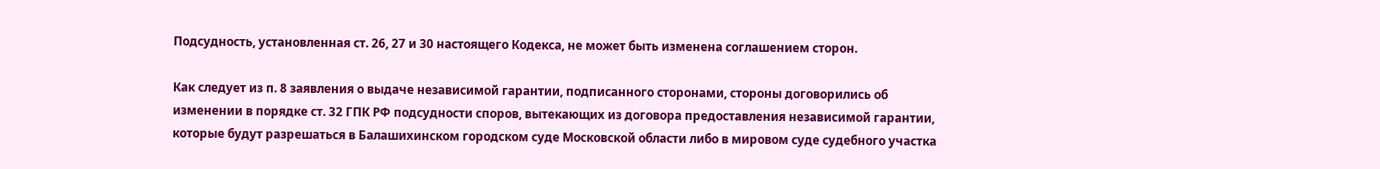Подсудность, установленная ст. 26, 27 и 30 настоящего Кодекса, не может быть изменена соглашением сторон.

Как следует из п. 8 заявления о выдаче независимой гарантии, подписанного сторонами, стороны договорились об изменении в порядке ст. 32 ГПК РФ подсудности споров, вытекающих из договора предоставления независимой гарантии, которые будут разрешаться в Балашихинском городском суде Московской области либо в мировом суде судебного участка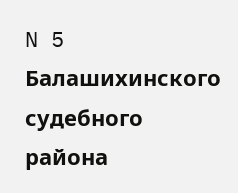N 5 Балашихинского судебного района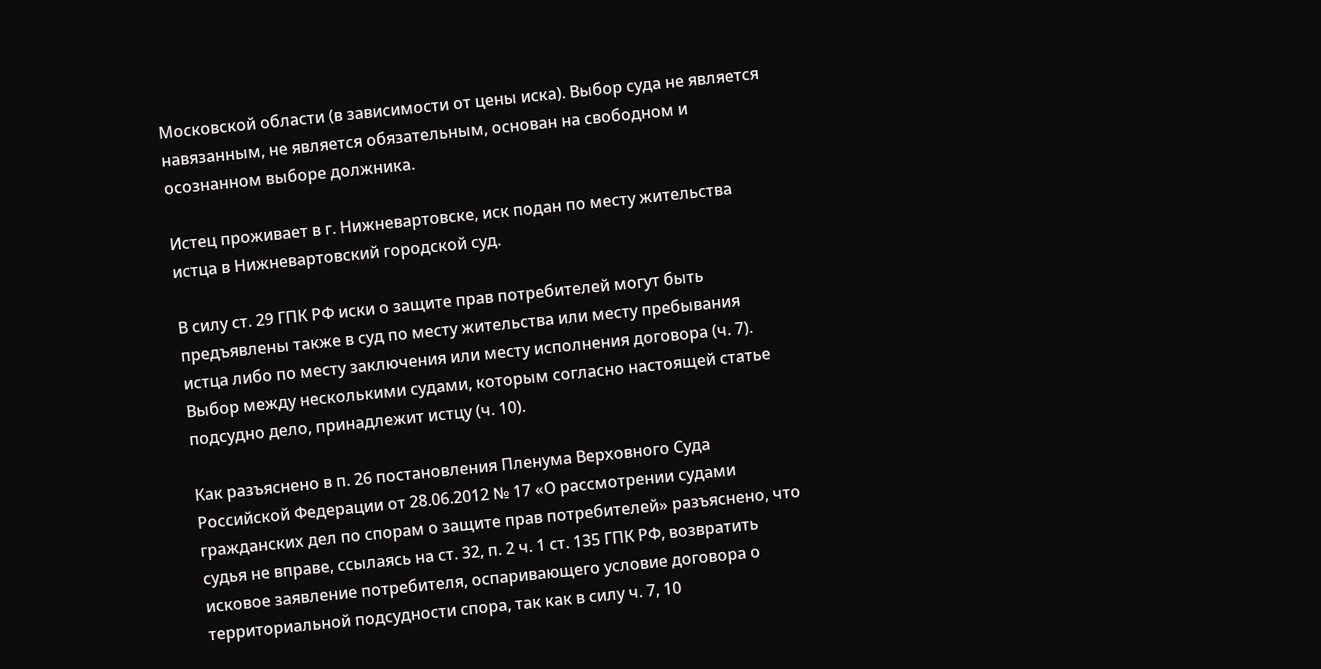Московской области (в зависимости от цены иска). Выбор суда не является навязанным, не является обязательным, основан на свободном и осознанном выборе должника.

Истец проживает в г. Нижневартовске, иск подан по месту жительства истца в Нижневартовский городской суд.

В силу ст. 29 ГПК РФ иски о защите прав потребителей могут быть предъявлены также в суд по месту жительства или месту пребывания истца либо по месту заключения или месту исполнения договора (ч. 7). Выбор между несколькими судами, которым согласно настоящей статье подсудно дело, принадлежит истцу (ч. 10).

Как разъяснено в п. 26 постановления Пленума Верховного Суда Российской Федерации от 28.06.2012 № 17 «О рассмотрении судами гражданских дел по спорам о защите прав потребителей» разъяснено, что судья не вправе, ссылаясь на ст. 32, п. 2 ч. 1 ст. 135 ГПК РФ, возвратить исковое заявление потребителя, оспаривающего условие договора о территориальной подсудности спора, так как в силу ч. 7, 10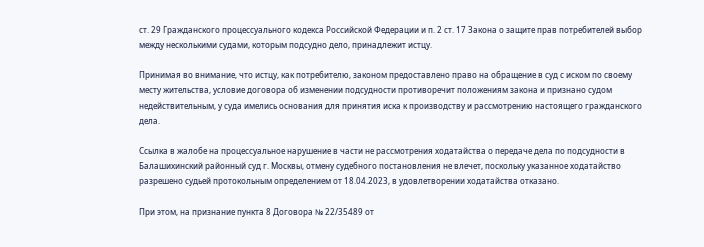ст. 29 Гражданского процессуального кодекса Российской Федерации и п. 2 ст. 17 Закона о защите прав потребителей выбор между несколькими судами, которым подсудно дело, принадлежит истцу.

Принимая во внимание, что истцу, как потребителю, законом предоставлено право на обращение в суд с иском по своему месту жительства, условие договора об изменении подсудности противоречит положениям закона и признано судом недействительным, у суда имелись основания для принятия иска к производству и рассмотрению настоящего гражданского дела.

Ссылка в жалобе на процессуальное нарушение в части не рассмотрения ходатайства о передаче дела по подсудности в Балашихинский районный суд г. Москвы, отмену судебного постановления не влечет, поскольку указанное ходатайство разрешено судьей протокольным определением от 18.04.2023, в удовлетворении ходатайства отказано.

При этом, на признание пункта 8 Договора № 22/35489 от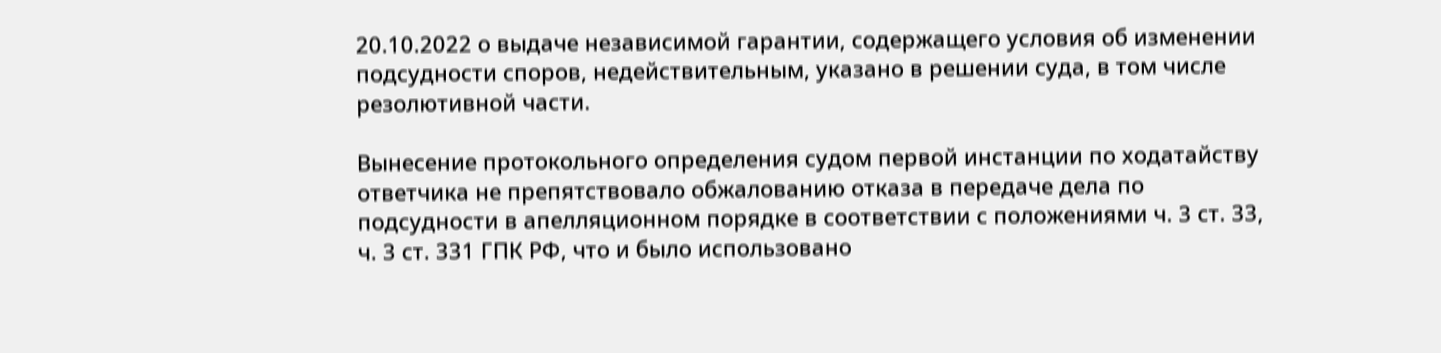20.10.2022 о выдаче независимой гарантии, содержащего условия об изменении подсудности споров, недействительным, указано в решении суда, в том числе резолютивной части.

Вынесение протокольного определения судом первой инстанции по ходатайству ответчика не препятствовало обжалованию отказа в передаче дела по подсудности в апелляционном порядке в соответствии с положениями ч. 3 ст. 33, ч. 3 ст. 331 ГПК РФ, что и было использовано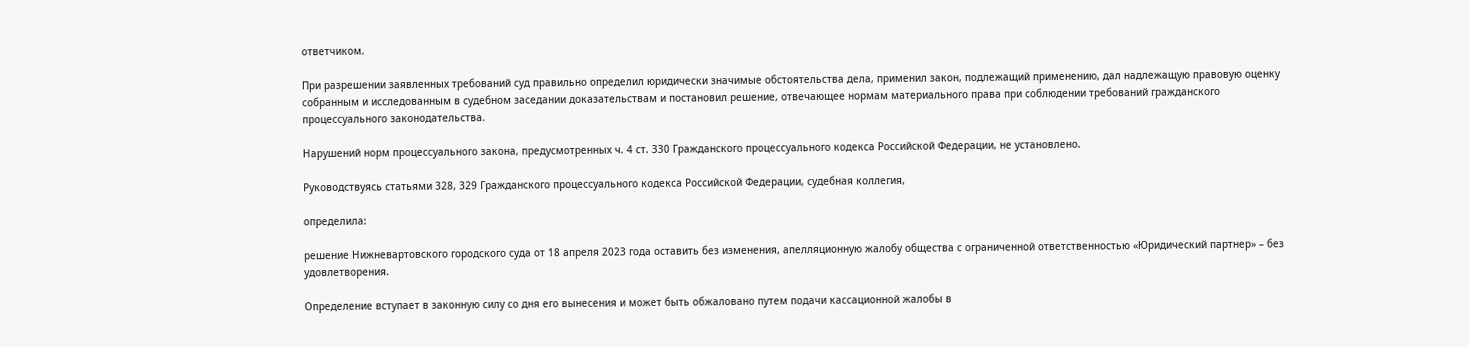ответчиком.

При разрешении заявленных требований суд правильно определил юридически значимые обстоятельства дела, применил закон, подлежащий применению, дал надлежащую правовую оценку собранным и исследованным в судебном заседании доказательствам и постановил решение, отвечающее нормам материального права при соблюдении требований гражданского процессуального законодательства.

Нарушений норм процессуального закона, предусмотренных ч. 4 ст. 330 Гражданского процессуального кодекса Российской Федерации, не установлено.

Руководствуясь статьями 328, 329 Гражданского процессуального кодекса Российской Федерации, судебная коллегия,

определила:

решение Нижневартовского городского суда от 18 апреля 2023 года оставить без изменения, апелляционную жалобу общества с ограниченной ответственностью «Юридический партнер» – без удовлетворения.

Определение вступает в законную силу со дня его вынесения и может быть обжаловано путем подачи кассационной жалобы в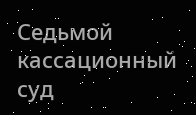Седьмой кассационный суд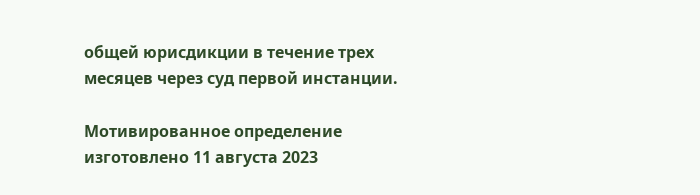общей юрисдикции в течение трех месяцев через суд первой инстанции.

Мотивированное определение изготовлено 11 августа 2023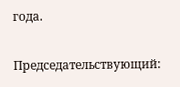года.

Председательствующий: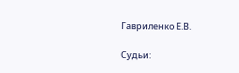Гавриленко Е.В.

Судьи: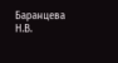Баранцева Н.В.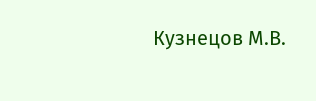Кузнецов М.В.